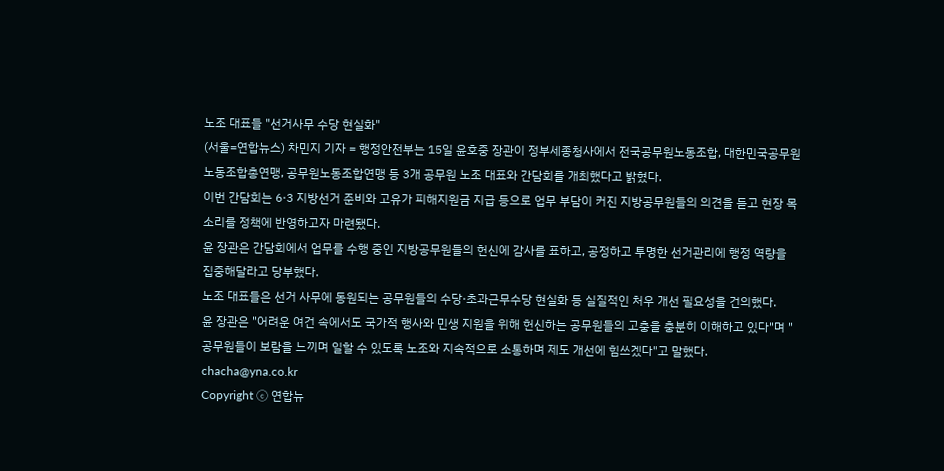노조 대표들 "선거사무 수당 현실화"
(서울=연합뉴스) 차민지 기자 = 행정안전부는 15일 윤호중 장관이 정부세종청사에서 전국공무원노동조합, 대한민국공무원노동조합총연맹, 공무원노동조합연맹 등 3개 공무원 노조 대표와 간담회를 개최했다고 밝혔다.
이번 간담회는 6·3 지방선거 준비와 고유가 피해지원금 지급 등으로 업무 부담이 커진 지방공무원들의 의견을 듣고 현장 목소리를 정책에 반영하고자 마련됐다.
윤 장관은 간담회에서 업무를 수행 중인 지방공무원들의 헌신에 감사를 표하고, 공정하고 투명한 선거관리에 행정 역량을 집중해달라고 당부했다.
노조 대표들은 선거 사무에 동원되는 공무원들의 수당·초과근무수당 현실화 등 실질적인 처우 개선 필요성을 건의했다.
윤 장관은 "어려운 여건 속에서도 국가적 행사와 민생 지원을 위해 헌신하는 공무원들의 고충을 충분히 이해하고 있다"며 "공무원들이 보람을 느끼며 일할 수 있도록 노조와 지속적으로 소통하며 제도 개선에 힘쓰겠다"고 말했다.
chacha@yna.co.kr
Copyright ⓒ 연합뉴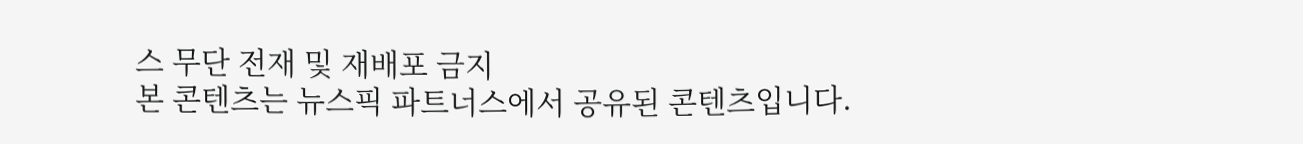스 무단 전재 및 재배포 금지
본 콘텐츠는 뉴스픽 파트너스에서 공유된 콘텐츠입니다.